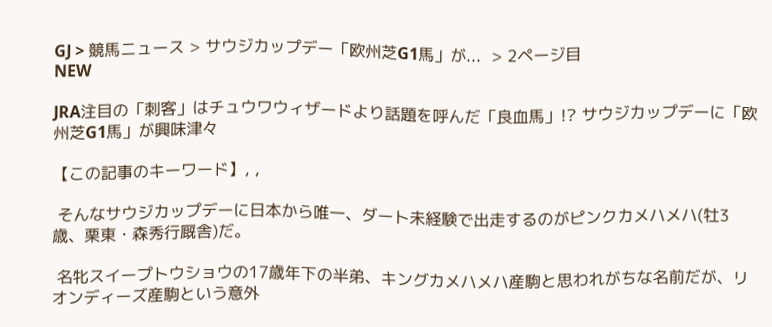GJ > 競馬ニュース > サウジカップデー「欧州芝G1馬」が...  > 2ページ目
NEW

JRA注目の「刺客」はチュウワウィザードより話題を呼んだ「良血馬」!? サウジカップデーに「欧州芝G1馬」が興味津々

【この記事のキーワード】, ,

 そんなサウジカップデーに日本から唯一、ダート未経験で出走するのがピンクカメハメハ(牡3歳、栗東・森秀行厩舎)だ。

 名牝スイープトウショウの17歳年下の半弟、キングカメハメハ産駒と思われがちな名前だが、リオンディーズ産駒という意外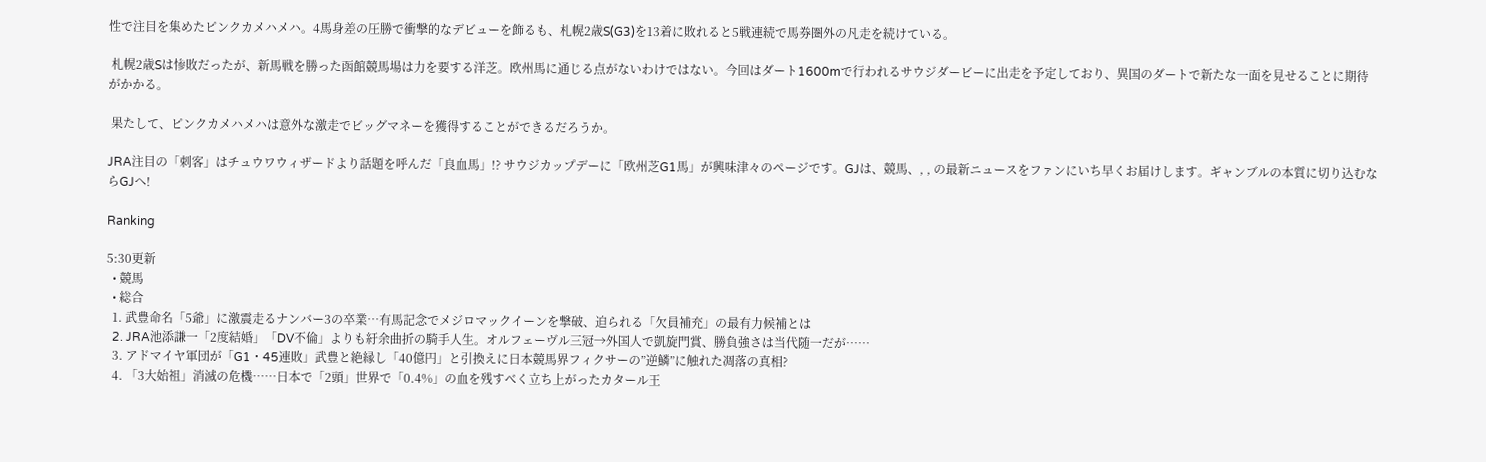性で注目を集めたピンクカメハメハ。4馬身差の圧勝で衝撃的なデビューを飾るも、札幌2歳S(G3)を13着に敗れると5戦連続で馬券圏外の凡走を続けている。

 札幌2歳Sは惨敗だったが、新馬戦を勝った函館競馬場は力を要する洋芝。欧州馬に通じる点がないわけではない。今回はダート1600mで行われるサウジダービーに出走を予定しており、異国のダートで新たな一面を見せることに期待がかかる。

 果たして、ピンクカメハメハは意外な激走でビッグマネーを獲得することができるだろうか。

JRA注目の「刺客」はチュウワウィザードより話題を呼んだ「良血馬」!? サウジカップデーに「欧州芝G1馬」が興味津々のページです。GJは、競馬、, , の最新ニュースをファンにいち早くお届けします。ギャンブルの本質に切り込むならGJへ!

Ranking

5:30更新
  • 競馬
  • 総合
  1. 武豊命名「5爺」に激震走るナンバー3の卒業…有馬記念でメジロマックイーンを撃破、迫られる「欠員補充」の最有力候補とは
  2. JRA池添謙一「2度結婚」「DV不倫」よりも紆余曲折の騎手人生。オルフェーヴル三冠→外国人で凱旋門賞、勝負強さは当代随一だが……
  3. アドマイヤ軍団が「G1・45連敗」武豊と絶縁し「40億円」と引換えに日本競馬界フィクサーの”逆鱗”に触れた凋落の真相?
  4. 「3大始祖」消滅の危機……日本で「2頭」世界で「0.4%」の血を残すべく立ち上がったカタール王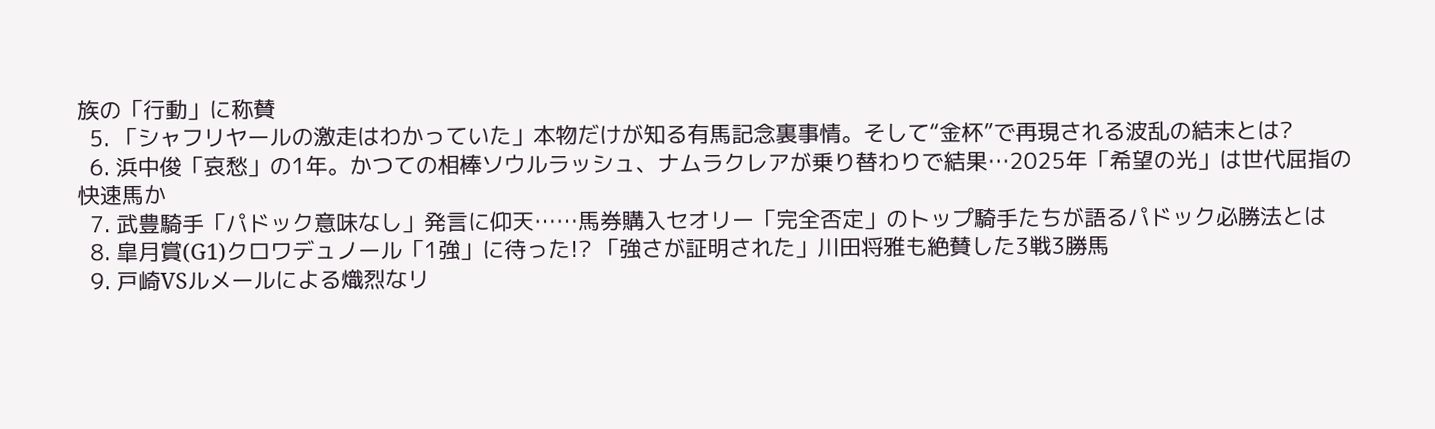族の「行動」に称賛
  5. 「シャフリヤールの激走はわかっていた」本物だけが知る有馬記念裏事情。そして“金杯”で再現される波乱の結末とは?
  6. 浜中俊「哀愁」の1年。かつての相棒ソウルラッシュ、ナムラクレアが乗り替わりで結果…2025年「希望の光」は世代屈指の快速馬か
  7. 武豊騎手「パドック意味なし」発言に仰天……馬券購入セオリー「完全否定」のトップ騎手たちが語るパドック必勝法とは
  8. 皐月賞(G1)クロワデュノール「1強」に待った!? 「強さが証明された」川田将雅も絶賛した3戦3勝馬
  9. 戸崎VSルメールによる熾烈なリ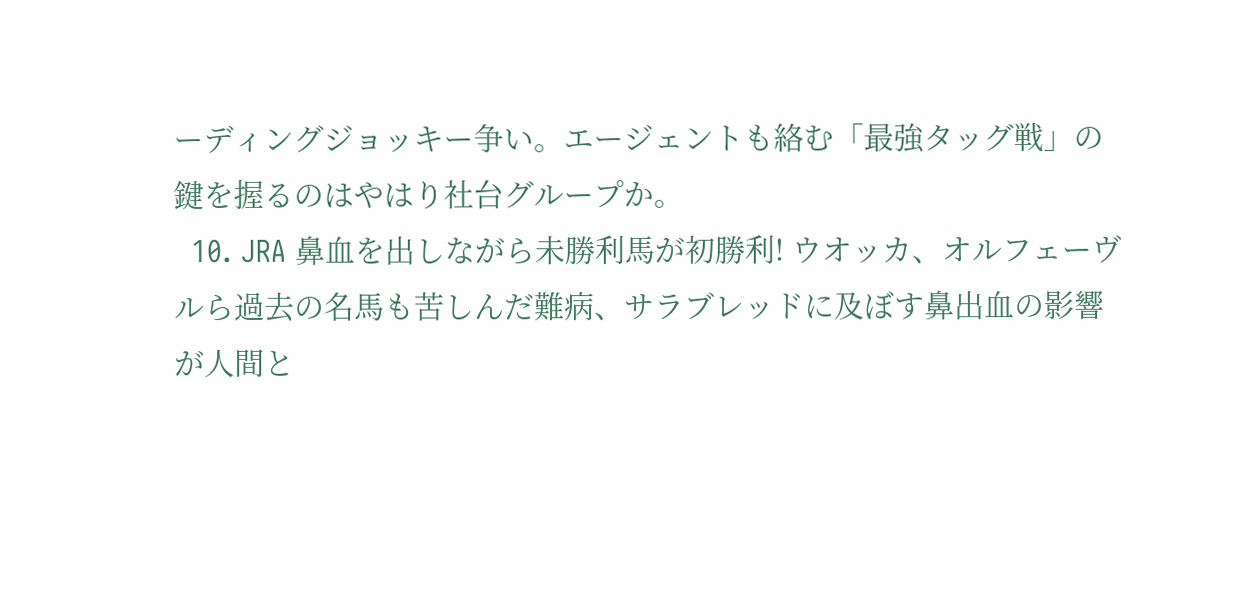ーディングジョッキー争い。エージェントも絡む「最強タッグ戦」の鍵を握るのはやはり社台グループか。
  10. JRA 鼻血を出しながら未勝利馬が初勝利! ウオッカ、オルフェーヴルら過去の名馬も苦しんだ難病、サラブレッドに及ぼす鼻出血の影響が人間と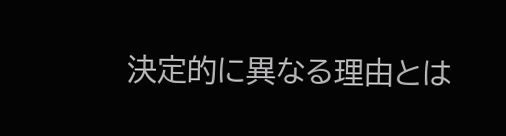決定的に異なる理由とは